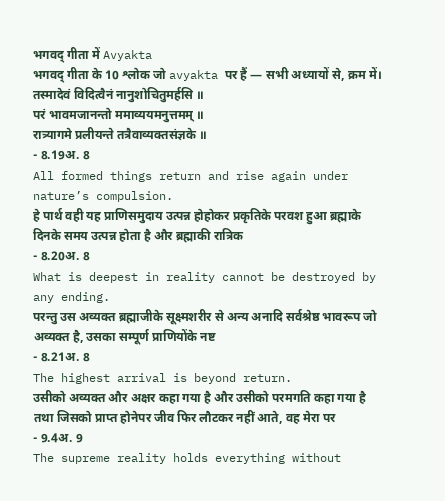भगवद् गीता में Avyakta
भगवद् गीता के 10 श्लोक जो avyakta पर हैं — सभी अध्यायों से, क्रम में।
तस्मादेवं विदित्वैनं नानुशोचितुमर्हसि ॥
परं भावमजानन्तो ममाव्ययमनुत्तमम् ॥
रात्र्यागमे प्रलीयन्ते तत्रैवाव्यक्तसंज्ञके ॥
- 8.19अ. 8
All formed things return and rise again under nature’s compulsion.
हे पार्थ वही यह प्राणिसमुदाय उत्पन्न होहोकर प्रकृतिके परवश हुआ ब्रह्माके दिनके समय उत्पन्न होता है और ब्रह्माकी रात्रिक
- 8.20अ. 8
What is deepest in reality cannot be destroyed by any ending.
परन्तु उस अव्यक्त ब्रह्माजीके सूक्ष्मशरीर से अन्य अनादि सर्वश्रेष्ठ भावरूप जो अव्यक्त है, उसका सम्पूर्ण प्राणियोंके नष्ट
- 8.21अ. 8
The highest arrival is beyond return.
उसीको अव्यक्त और अक्षर कहा गया है और उसीको परमगति कहा गया है तथा जिसको प्राप्त होनेपर जीव फिर लौटकर नहीं आते, वह मेरा पर
- 9.4अ. 9
The supreme reality holds everything without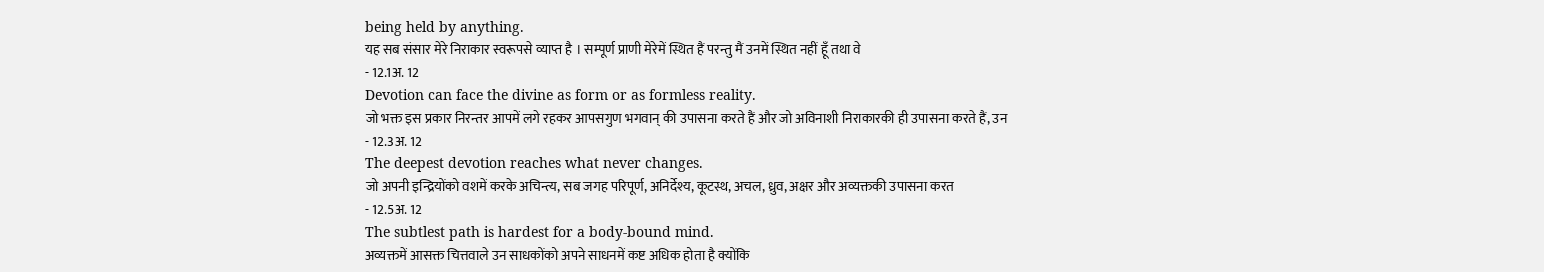being held by anything.
यह सब संसार मेरे निराकार स्वरूपसे व्याप्त है । सम्पूर्ण प्राणी मेरेमें स्थित हैं परन्तु मैं उनमें स्थित नहीं हूँ तथा वे
- 12.1अ. 12
Devotion can face the divine as form or as formless reality.
जो भक्त इस प्रकार निरन्तर आपमें लगे रहकर आपसगुण भगवान् की उपासना करते हैं और जो अविनाशी निराकारकी ही उपासना करते हैं, उन
- 12.3अ. 12
The deepest devotion reaches what never changes.
जो अपनी इन्द्रियोंको वशमें करके अचिन्त्य, सब जगह परिपूर्ण, अनिर्देश्य, कूटस्थ, अचल, ध्रुव, अक्षर और अव्यक्तकी उपासना करत
- 12.5अ. 12
The subtlest path is hardest for a body-bound mind.
अव्यक्तमें आसक्त चित्तवाले उन साधकोंको अपने साधनमें कष्ट अधिक होता है क्योंकि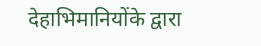देहाभिमानियोंके द्वारा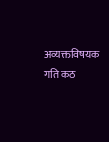अव्यक्तविषयक गति कठ